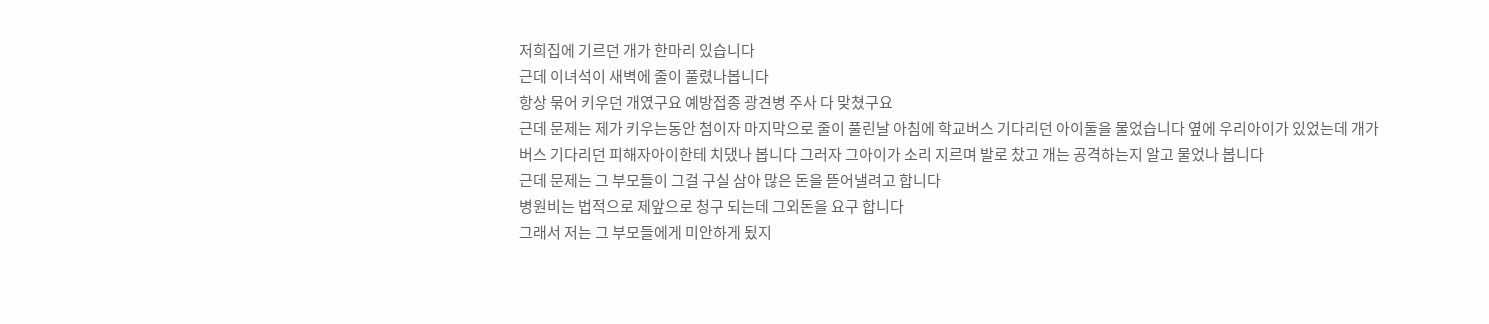저희집에 기르던 개가 한마리 있습니다
근데 이녀석이 새벽에 줄이 풀렸나봅니다
항상 묶어 키우던 개였구요 예방접종 광견병 주사 다 맞쳤구요
근데 문제는 제가 키우는동안 첨이자 마지막으로 줄이 풀린날 아침에 학교버스 기다리던 아이둘을 물었습니다 옆에 우리아이가 있었는데 개가 버스 기다리던 피해자아이한테 치댔나 봅니다 그러자 그아이가 소리 지르며 발로 찼고 개는 공격하는지 알고 물었나 봅니다
근데 문제는 그 부모들이 그걸 구실 삼아 많은 돈을 뜯어낼려고 합니다
병원비는 법적으로 제앞으로 청구 되는데 그외돈을 요구 합니다
그래서 저는 그 부모들에게 미안하게 됬지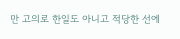만 고의로 한일도 아니고 적당한 선에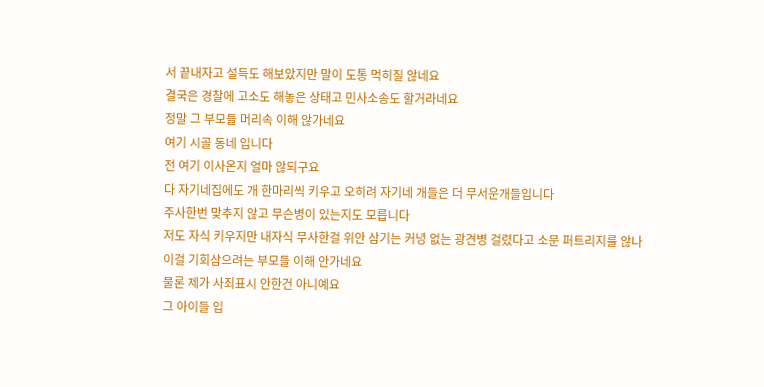서 끝내자고 설득도 해보았지만 말이 도통 먹히질 않네요
결국은 경찰에 고소도 해놓은 상태고 민사소송도 할거라네요
정말 그 부모들 머리속 이해 않가네요
여기 시골 동네 입니다
전 여기 이사온지 얼마 않되구요
다 자기네집에도 개 한마리씩 키우고 오히려 자기네 개들은 더 무서운개들입니다
주사한번 맞추지 않고 무슨병이 있는지도 모릅니다
저도 자식 키우지만 내자식 무사한걸 위안 삼기는 커녕 없는 광견병 걸렸다고 소문 퍼트리지를 않나
이걸 기회삼으려는 부모들 이해 안가네요
물론 제가 사죄표시 안한건 아니예요
그 아이들 입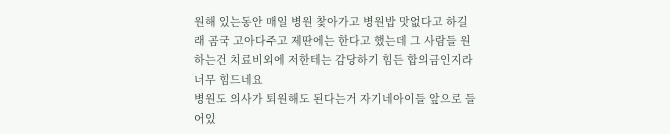원해 있는동안 매일 병원 찿아가고 병원밥 맛없다고 하길래 곰국 고아다주고 제딴에는 한다고 했는데 그 사람들 원하는건 치료비외에 저한테는 감당하기 힘든 합의금인지라 너무 힘드네요
병원도 의사가 퇴원해도 된다는거 자기네아이들 앞으로 들어있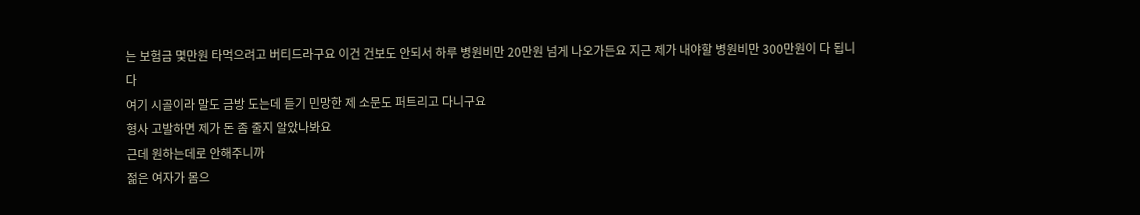는 보험금 몇만원 타먹으려고 버티드라구요 이건 건보도 안되서 하루 병원비만 20만원 넘게 나오가든요 지근 제가 내야할 병원비만 300만원이 다 됩니다
여기 시골이라 말도 금방 도는데 듣기 민망한 제 소문도 퍼트리고 다니구요
형사 고발하면 제가 돈 좀 줄지 알았나봐요
근데 원하는데로 안해주니까
젊은 여자가 몸으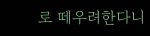로 떼우려한다니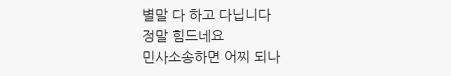별말 다 하고 다닙니다
정말 힘드네요
민사소송하면 어찌 되나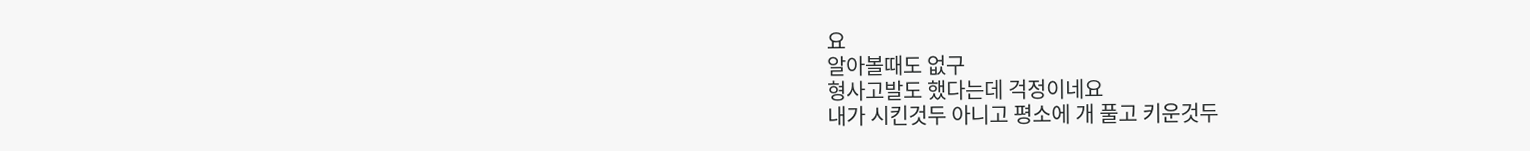요
알아볼때도 없구
형사고발도 했다는데 걱정이네요
내가 시킨것두 아니고 평소에 개 풀고 키운것두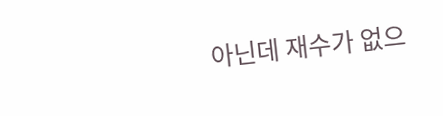아닌데 재수가 없으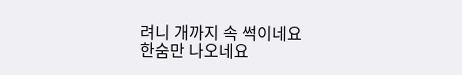려니 개까지 속 썩이네요
한숨만 나오네요